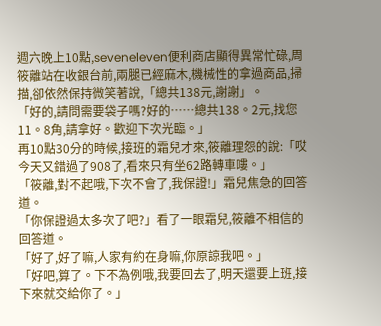週六晚上10點,seveneleven便利商店顯得異常忙碌,周筱離站在收銀台前,兩腿已經麻木,機械性的拿過商品,掃描,卻依然保持微笑著說,「總共138元,謝謝」。
「好的,請問需要袋子嗎?好的……總共138。2元,找您11。8角,請拿好。歡迎下次光臨。」
再10點30分的時候,接班的霜兒才來,筱離理怨的說:「哎今天又錯過了908了,看來只有坐62路轉車嘍。」
「筱離,對不起哦,下次不會了,我保證!」霜兒焦急的回答道。
「你保證過太多次了吧?」看了一眼霜兒,筱離不相信的回答道。
「好了,好了嘛,人家有約在身嘛,你原諒我吧。」
「好吧,算了。下不為例哦,我要回去了,明天還要上班,接下來就交給你了。」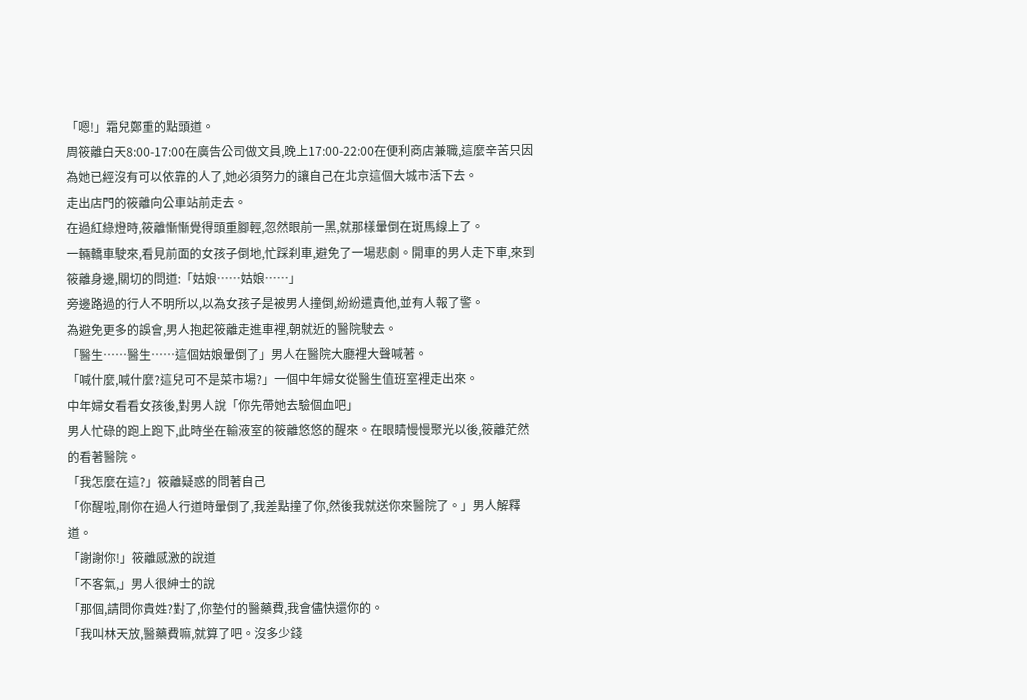「嗯!」霜兒鄭重的點頭道。
周筱離白天8:00-17:00在廣告公司做文員,晚上17:00-22:00在便利商店兼職,這麼辛苦只因為她已經沒有可以依靠的人了,她必須努力的讓自己在北京這個大城市活下去。
走出店門的筱離向公車站前走去。
在過紅綠燈時,筱離慚慚覺得頭重腳輕,忽然眼前一黑,就那樣暈倒在斑馬線上了。
一輛轎車駛來,看見前面的女孩子倒地,忙踩刹車,避免了一場悲劇。開車的男人走下車,來到筱離身邊,關切的問道:「姑娘……姑娘……」
旁邊路過的行人不明所以,以為女孩子是被男人撞倒,紛紛遣責他,並有人報了警。
為避免更多的誤會,男人抱起筱離走進車裡,朝就近的醫院駛去。
「醫生……醫生……這個姑娘暈倒了」男人在醫院大廳裡大聲喊著。
「喊什麼,喊什麼?這兒可不是菜市場?」一個中年婦女從醫生值班室裡走出來。
中年婦女看看女孩後,對男人說「你先帶她去驗個血吧」
男人忙碌的跑上跑下,此時坐在輸液室的筱離悠悠的醒來。在眼睛慢慢聚光以後,筱離茫然的看著醫院。
「我怎麼在這?」筱離疑惑的問著自己
「你醒啦,剛你在過人行道時暈倒了,我差點撞了你,然後我就送你來醫院了。」男人解釋道。
「謝謝你!」筱離感激的說道
「不客氣,」男人很紳士的說
「那個,請問你貴姓?對了,你墊付的醫藥費,我會儘快還你的。
「我叫林天放,醫藥費嘛,就算了吧。沒多少錢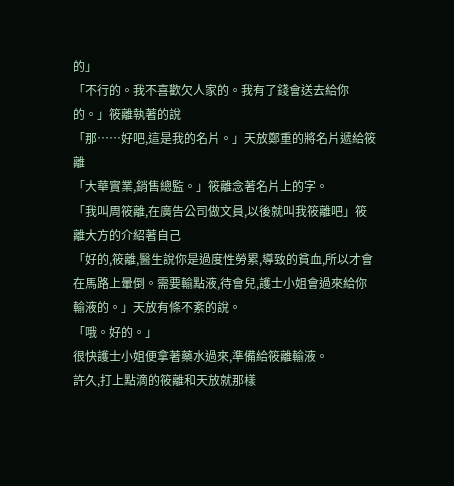的」
「不行的。我不喜歡欠人家的。我有了錢會送去給你的。」筱離執著的說
「那……好吧,這是我的名片。」天放鄭重的將名片遞給筱離
「大華實業,銷售總監。」筱離念著名片上的字。
「我叫周筱離,在廣告公司做文員,以後就叫我筱離吧」筱離大方的介紹著自己
「好的,筱離,醫生說你是過度性勞累,導致的貧血,所以才會在馬路上暈倒。需要輸點液,待會兒,護士小姐會過來給你輸液的。」天放有條不紊的說。
「哦。好的。」
很快護士小姐便拿著藥水過來,準備給筱離輸液。
許久,打上點滴的筱離和天放就那樣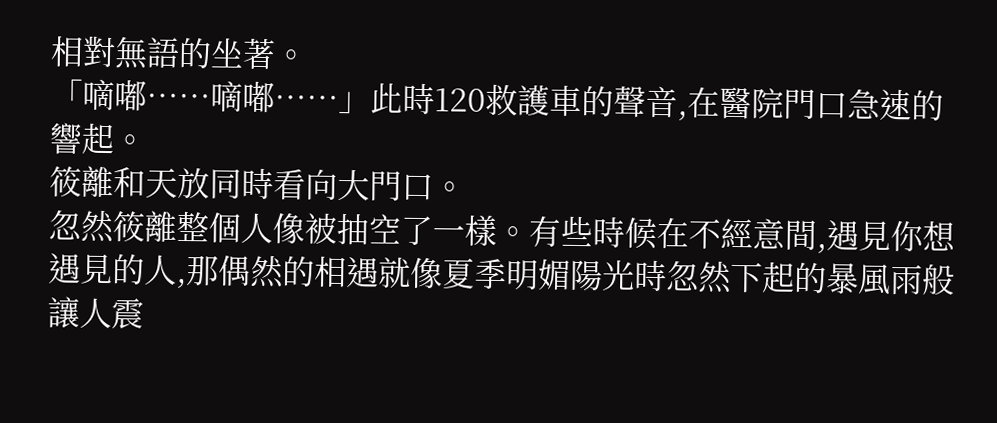相對無語的坐著。
「嘀嘟……嘀嘟……」此時120救護車的聲音,在醫院門口急速的響起。
筱離和天放同時看向大門口。
忽然筱離整個人像被抽空了一樣。有些時候在不經意間,遇見你想遇見的人,那偶然的相遇就像夏季明媚陽光時忽然下起的暴風雨般讓人震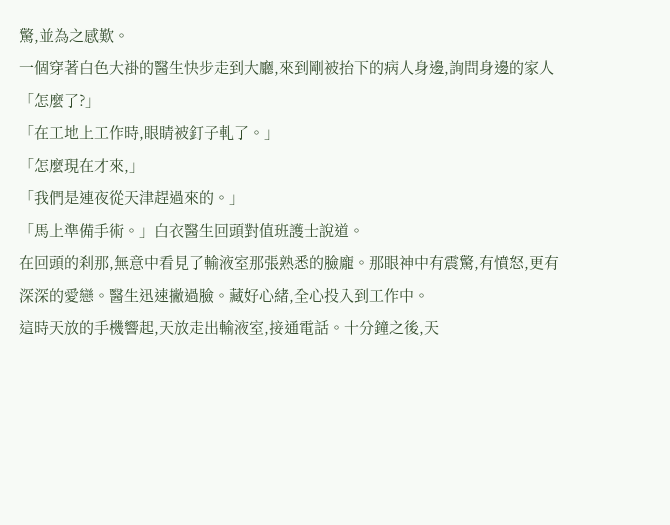驚,並為之感歎。
一個穿著白色大褂的醫生快步走到大廳,來到剛被抬下的病人身邊,詢問身邊的家人「怎麼了?」
「在工地上工作時,眼睛被釘子軋了。」
「怎麼現在才來,」
「我們是連夜從天津趕過來的。」
「馬上準備手術。」白衣醫生回頭對值班護士說道。
在回頭的刹那,無意中看見了輸液室那張熟悉的臉龐。那眼神中有震驚,有憤怒,更有深深的愛戀。醫生迅速撇過臉。藏好心緒,全心投入到工作中。
這時天放的手機響起,天放走出輸液室,接通電話。十分鐘之後,天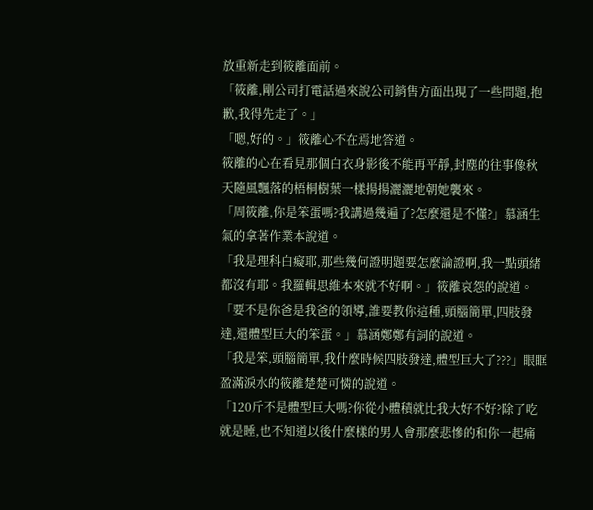放重新走到筱離面前。
「筱離,剛公司打電話過來說公司銷售方面出現了一些問題,抱歉,我得先走了。」
「嗯,好的。」筱離心不在焉地答道。
筱離的心在看見那個白衣身影後不能再平靜,封塵的往事像秋天隨風飄落的梧桐樹葉一樣揚揚灑灑地朝她襲來。
「周筱離,你是笨蛋嗎?我講過幾遍了?怎麼還是不懂?」慕涵生氣的拿著作業本說道。
「我是理科白癡耶,那些幾何證明題要怎麼論證啊,我一點頭緒都沒有耶。我羅輯思維本來就不好啊。」筱離哀怨的說道。
「要不是你爸是我爸的領導,誰要教你這種,頭腦簡單,四肢發達,還體型巨大的笨蛋。」慕涵鄭鄭有詞的說道。
「我是笨,頭腦簡單,我什麼時候四肢發達,體型巨大了???」眼眶盈滿淚水的筱離楚楚可憐的說道。
「120斤不是體型巨大嗎?你從小體積就比我大好不好?除了吃就是睡,也不知道以後什麼樣的男人會那麼悲慘的和你一起痛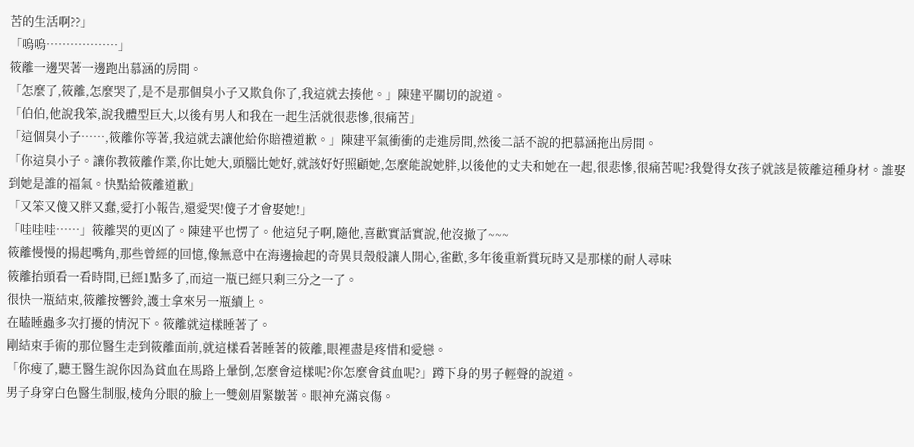苦的生活啊??」
「嗚嗚………………」
筱離一邊哭著一邊跑出慕涵的房間。
「怎麼了,筱離,怎麼哭了,是不是那個臭小子又欺負你了,我這就去揍他。」陳建平關切的說道。
「伯伯,他說我笨,說我體型巨大,以後有男人和我在一起生活就很悲慘,很痛苦」
「這個臭小子……,筱離你等著,我這就去讓他給你賠禮道歉。」陳建平氣衝衝的走進房間,然後二話不說的把慕涵拖出房間。
「你這臭小子。讓你教筱離作業,你比她大,頭腦比她好,就該好好照顧她,怎麼能說她胖,以後他的丈夫和她在一起,很悲慘,很痛苦呢?我覺得女孩子就該是筱離這種身材。誰娶到她是誰的福氣。快點給筱離道歉」
「又笨又傻又胖又蠢,愛打小報告,還愛哭!傻子才會娶她!」
「哇哇哇……」筱離哭的更凶了。陳建平也愣了。他這兒子啊,隨他,喜歡實話實說,他沒撤了~~~
筱離慢慢的揚起嘴角,那些曾經的回憶,像無意中在海邊撿起的奇異貝殼般讓人開心,雀歡,多年後重新賞玩時又是那樣的耐人尋味
筱離抬頭看一看時間,已經1點多了,而這一瓶已經只剩三分之一了。
很快一瓶結束,筱離按響鈴,護士拿來另一瓶續上。
在瞌睡蟲多次打擾的情況下。筱離就這樣睡著了。
剛結束手術的那位醫生走到筱離面前,就這樣看著睡著的筱離,眼裡盡是疼惜和愛戀。
「你瘦了,聽王醫生說你因為貧血在馬路上暈倒,怎麼會這樣呢?你怎麼會貧血呢?」蹲下身的男子輕聲的說道。
男子身穿白色醫生制服,棱角分眼的臉上一雙劍眉緊皺著。眼神充滿哀傷。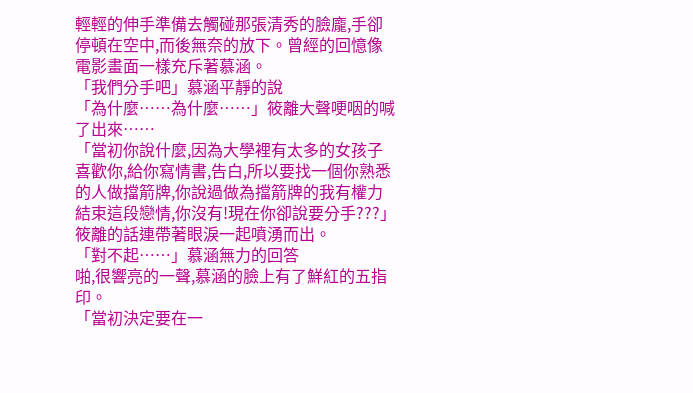輕輕的伸手準備去觸碰那張清秀的臉龐,手卻停頓在空中,而後無奈的放下。曾經的回憶像電影畫面一樣充斥著慕涵。
「我們分手吧」慕涵平靜的說
「為什麼……為什麼……」筱離大聲哽咽的喊了出來……
「當初你說什麼,因為大學裡有太多的女孩子喜歡你,給你寫情書,告白,所以要找一個你熟悉的人做擋箭牌,你說過做為擋箭牌的我有權力結束這段戀情,你沒有!現在你卻說要分手???」筱離的話連帶著眼淚一起噴湧而出。
「對不起……」慕涵無力的回答
啪,很響亮的一聲,慕涵的臉上有了鮮紅的五指印。
「當初決定要在一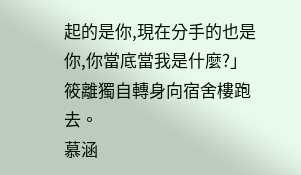起的是你,現在分手的也是你,你當底當我是什麼?」筱離獨自轉身向宿舍樓跑去。
慕涵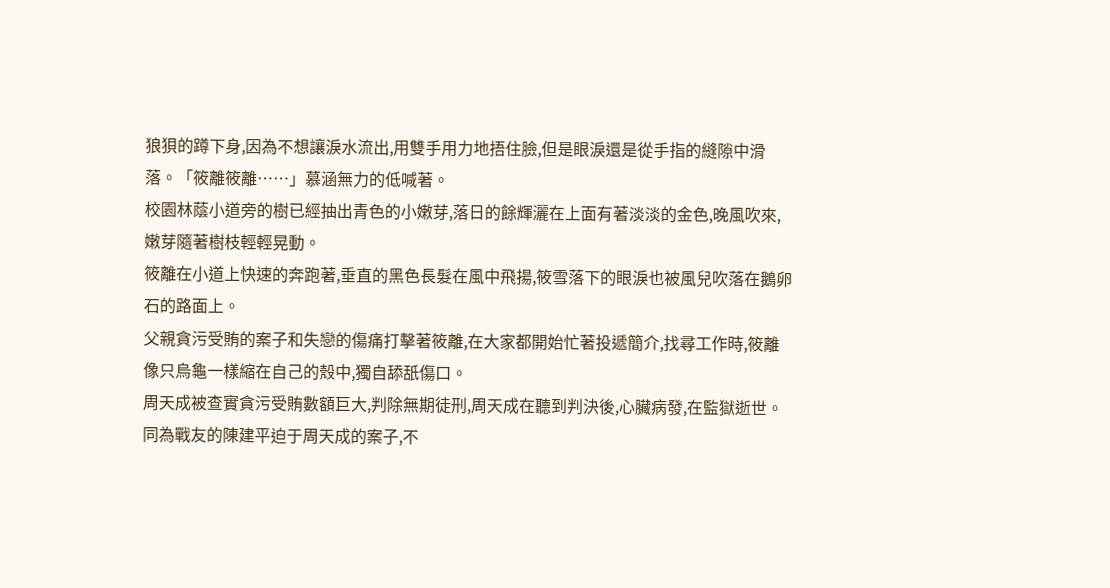狼狽的蹲下身,因為不想讓淚水流出,用雙手用力地捂住臉,但是眼淚還是從手指的縫隙中滑落。「筱離筱離……」慕涵無力的低喊著。
校園林蔭小道旁的樹已經抽出青色的小嫩芽,落日的餘輝灑在上面有著淡淡的金色,晚風吹來,嫩芽隨著樹枝輕輕晃動。
筱離在小道上快速的奔跑著,垂直的黑色長髮在風中飛揚,筱雪落下的眼淚也被風兒吹落在鵝卵石的路面上。
父親貪污受賄的案子和失戀的傷痛打擊著筱離,在大家都開始忙著投遞簡介,找尋工作時,筱離像只烏龜一樣縮在自己的殼中,獨自舔舐傷口。
周天成被查實貪污受賄數額巨大,判除無期徒刑,周天成在聽到判決後,心臟病發,在監獄逝世。
同為戰友的陳建平迫于周天成的案子,不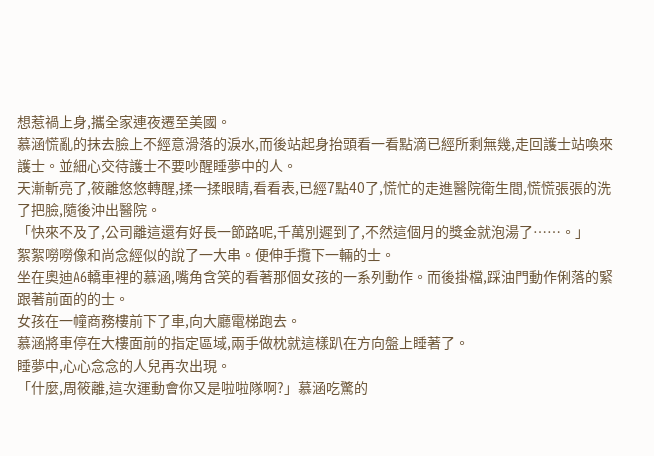想惹禍上身,攜全家連夜遷至美國。
慕涵慌亂的抹去臉上不經意滑落的淚水,而後站起身抬頭看一看點滴已經所剩無幾,走回護士站喚來護士。並細心交待護士不要吵醒睡夢中的人。
天漸斬亮了,筱離悠悠轉醒,揉一揉眼睛,看看表,已經7點40了,慌忙的走進醫院衛生間,慌慌張張的洗了把臉,隨後沖出醫院。
「快來不及了,公司離這還有好長一節路呢,千萬別遲到了,不然這個月的獎金就泡湯了……。」
絮絮嘮嘮像和尚念經似的說了一大串。便伸手攬下一輛的士。
坐在奧迪A6轎車裡的慕涵,嘴角含笑的看著那個女孩的一系列動作。而後掛檔,踩油門動作俐落的緊跟著前面的的士。
女孩在一幢商務樓前下了車,向大廳電梯跑去。
慕涵將車停在大樓面前的指定區域,兩手做枕就這樣趴在方向盤上睡著了。
睡夢中,心心念念的人兒再次出現。
「什麼,周筱離,這次運動會你又是啦啦隊啊?」慕涵吃驚的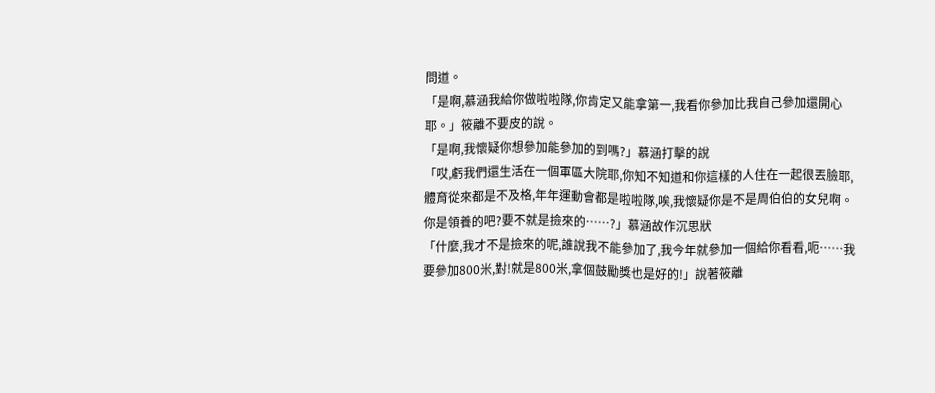問道。
「是啊,慕涵我給你做啦啦隊,你肯定又能拿第一,我看你參加比我自己參加還開心耶。」筱離不要皮的說。
「是啊,我懷疑你想參加能參加的到嗎?」慕涵打擊的說
「哎,虧我們還生活在一個軍區大院耶,你知不知道和你這樣的人住在一起很丟臉耶,體育從來都是不及格,年年運動會都是啦啦隊,唉,我懷疑你是不是周伯伯的女兒啊。你是領養的吧?要不就是撿來的……?」慕涵故作沉思狀
「什麼,我才不是撿來的呢,誰說我不能參加了,我今年就參加一個給你看看,呃……我要參加800米,對!就是800米,拿個鼓勵獎也是好的!」說著筱離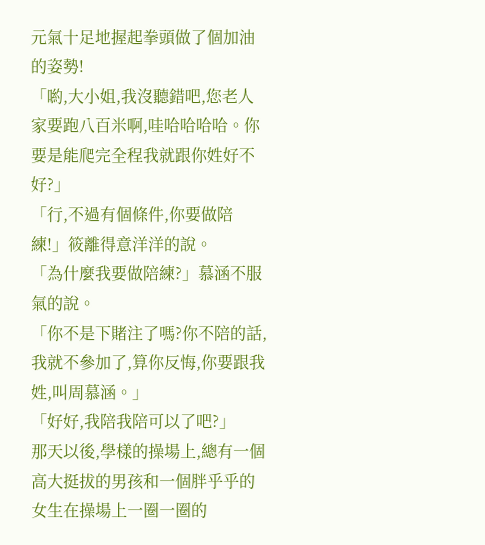元氣十足地握起拳頭做了個加油的姿勢!
「喲,大小姐,我沒聽錯吧,您老人家要跑八百米啊,哇哈哈哈哈。你要是能爬完全程我就跟你姓好不好?」
「行,不過有個條件,你要做陪練!」筱離得意洋洋的說。
「為什麼我要做陪練?」慕涵不服氣的說。
「你不是下賭注了嗎?你不陪的話,我就不參加了,算你反悔,你要跟我姓,叫周慕涵。」
「好好,我陪我陪可以了吧?」
那天以後,學樣的操場上,總有一個高大挺拔的男孩和一個胖乎乎的女生在操場上一圈一圈的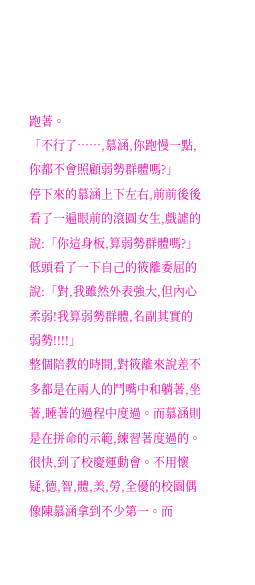跑著。
「不行了……,慕涵,你跑慢一點,你都不會照顧弱勢群體嗎?」
停下來的慕涵上下左右,前前後後看了一遍眼前的滾圓女生,戲謔的說:「你這身板,算弱勢群體嗎?」
低頭看了一下自己的筱離委屈的說:「對,我雖然外表強大,但內心柔弱!我算弱勢群體,名副其實的弱勢!!!!」
整個陪教的時間,對筱離來說差不多都是在兩人的鬥嘴中和躺著,坐著,睡著的過程中度過。而慕涵則是在拼命的示範,練習著度過的。
很快,到了校慶運動會。不用懷疑,德,智,體,美,勞,全優的校園偶像陳慕涵拿到不少第一。而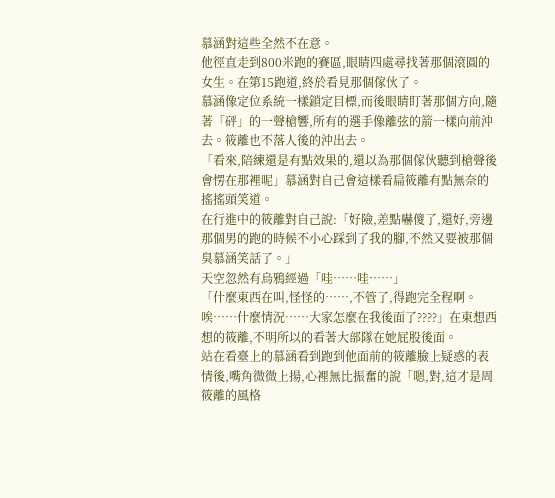慕涵對這些全然不在意。
他徑直走到800米跑的賽區,眼睛四處尋找著那個滾圓的女生。在第15跑道,終於看見那個傢伙了。
慕涵像定位系統一樣鎖定目標,而後眼睛盯著那個方向,隨著「砰」的一聲槍響,所有的選手像離弦的箭一樣向前沖去。筱離也不落人後的沖出去。
「看來,陪練還是有點效果的,還以為那個傢伙聽到槍聲後會愣在那裡呢」慕涵對自己會這樣看扁筱離有點無奈的搖搖頭笑道。
在行進中的筱離對自己說:「好險,差點嚇傻了,還好,旁邊那個男的跑的時候不小心踩到了我的腳,不然又要被那個臭慕涵笑話了。」
天空忽然有烏鴉經過「哇……哇……」
「什麼東西在叫,怪怪的……,不管了,得跑完全程啊。唉……什麼情況……大家怎麼在我後面了????」在東想西想的筱離,不明所以的看著大部隊在她屁股後面。
站在看臺上的慕涵看到跑到他面前的筱離臉上疑惑的表情後,嘴角微微上揚,心裡無比振奮的說「嗯,對,這才是周筱離的風格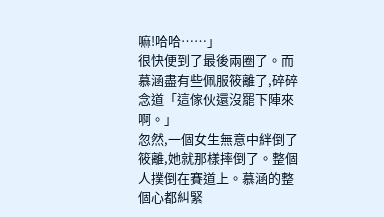嘛!哈哈……」
很快便到了最後兩圈了。而慕涵盡有些佩服筱離了,碎碎念道「這傢伙還沒罷下陣來啊。」
忽然,一個女生無意中絆倒了筱離,她就那樣摔倒了。整個人撲倒在賽道上。慕涵的整個心都糾緊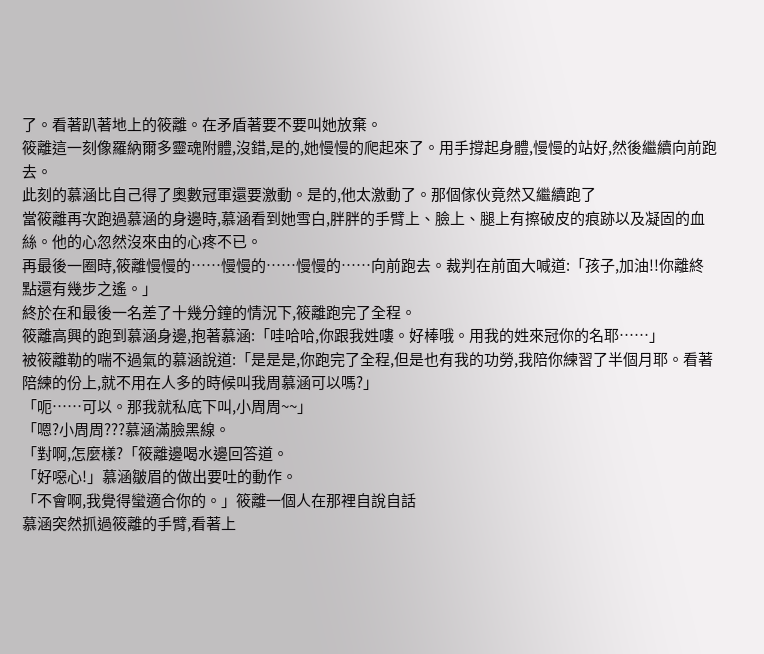了。看著趴著地上的筱離。在矛盾著要不要叫她放棄。
筱離這一刻像羅納爾多靈魂附體,沒錯,是的,她慢慢的爬起來了。用手撐起身體,慢慢的站好,然後繼續向前跑去。
此刻的慕涵比自己得了奧數冠軍還要激動。是的,他太激動了。那個傢伙竟然又繼續跑了
當筱離再次跑過慕涵的身邊時,慕涵看到她雪白,胖胖的手臂上、臉上、腿上有擦破皮的痕跡以及凝固的血絲。他的心忽然沒來由的心疼不已。
再最後一圈時,筱離慢慢的……慢慢的……慢慢的……向前跑去。裁判在前面大喊道:「孩子,加油!!你離終點還有幾步之遙。」
終於在和最後一名差了十幾分鐘的情況下,筱離跑完了全程。
筱離高興的跑到慕涵身邊,抱著慕涵:「哇哈哈,你跟我姓嘍。好棒哦。用我的姓來冠你的名耶……」
被筱離勒的喘不過氣的慕涵說道:「是是是,你跑完了全程,但是也有我的功勞,我陪你練習了半個月耶。看著陪練的份上,就不用在人多的時候叫我周慕涵可以嗎?」
「呃……可以。那我就私底下叫,小周周~~」
「嗯?小周周???慕涵滿臉黑線。
「對啊,怎麼樣?「筱離邊喝水邊回答道。
「好噁心!」慕涵皺眉的做出要吐的動作。
「不會啊,我覺得蠻適合你的。」筱離一個人在那裡自說自話
慕涵突然抓過筱離的手臂,看著上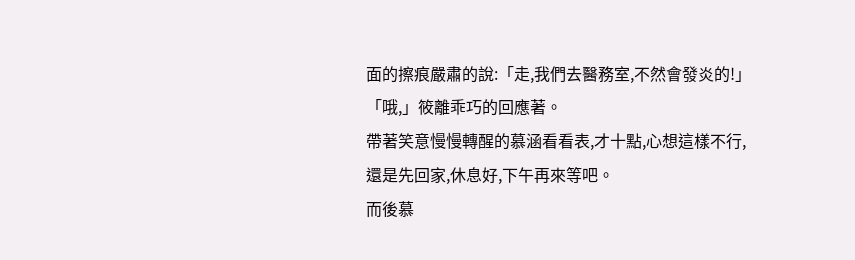面的擦痕嚴肅的說:「走,我們去醫務室,不然會發炎的!」
「哦,」筱離乖巧的回應著。
帶著笑意慢慢轉醒的慕涵看看表,才十點,心想這樣不行,還是先回家,休息好,下午再來等吧。
而後慕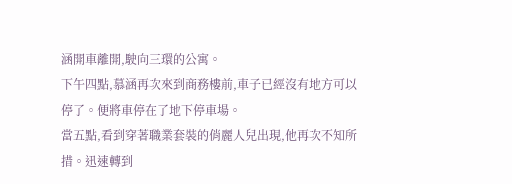涵開車離開,駛向三環的公寓。
下午四點,慕涵再次來到商務樓前,車子已經沒有地方可以停了。便將車停在了地下停車場。
當五點,看到穿著職業套裝的俏麗人兒出現,他再次不知所措。迅速轉到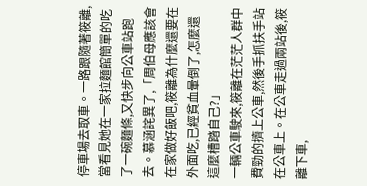停車場去取車。一路跟隨著筱離,當看見她在一家拉麵館簡單的吃了一碗麵條,又快步向公車站跑去。慕涵詫異了,「周伯母應該會在家做好飯吧,筱離為什麼還要在外面吃,已經貧血暈倒了,怎麼還這麼槽踏自己?」
一輛公車駛來,筱離在茫茫人群中費勁的擠上公車,然後手抓扶手站在公車上。在公車走過兩站後,筱離下車,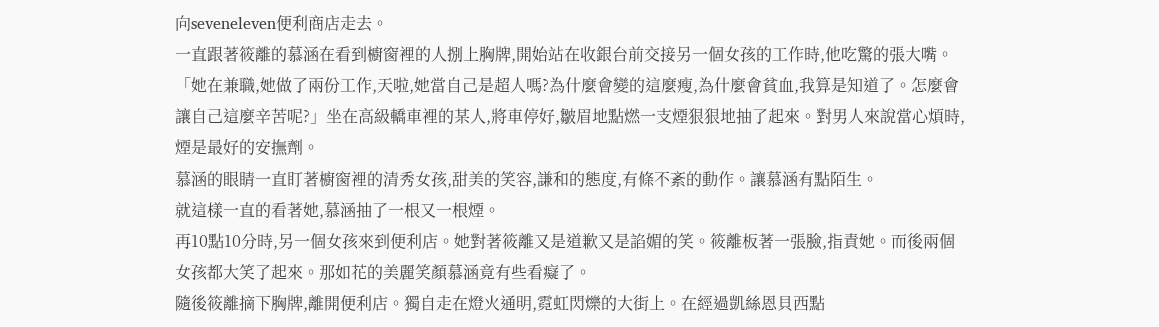向seveneleven便利商店走去。
一直跟著筱離的慕涵在看到櫥窗裡的人捌上胸牌,開始站在收銀台前交接另一個女孩的工作時,他吃驚的張大嘴。
「她在兼職,她做了兩份工作,天啦,她當自己是超人嗎?為什麼會變的這麼瘦,為什麼會貧血,我算是知道了。怎麼會讓自己這麼辛苦呢?」坐在高級轎車裡的某人,將車停好,皺眉地點燃一支煙狠狠地抽了起來。對男人來說當心煩時,煙是最好的安撫劑。
慕涵的眼睛一直盯著櫥窗裡的清秀女孩,甜美的笑容,謙和的態度,有條不紊的動作。讓慕涵有點陌生。
就這樣一直的看著她,慕涵抽了一根又一根煙。
再10點10分時,另一個女孩來到便利店。她對著筱離又是道歉又是諂媚的笑。筱離板著一張臉,指責她。而後兩個女孩都大笑了起來。那如花的美麗笑顏慕涵竟有些看癡了。
隨後筱離摘下胸牌,離開便利店。獨自走在燈火通明,霓虹閃爍的大街上。在經過凱絲恩貝西點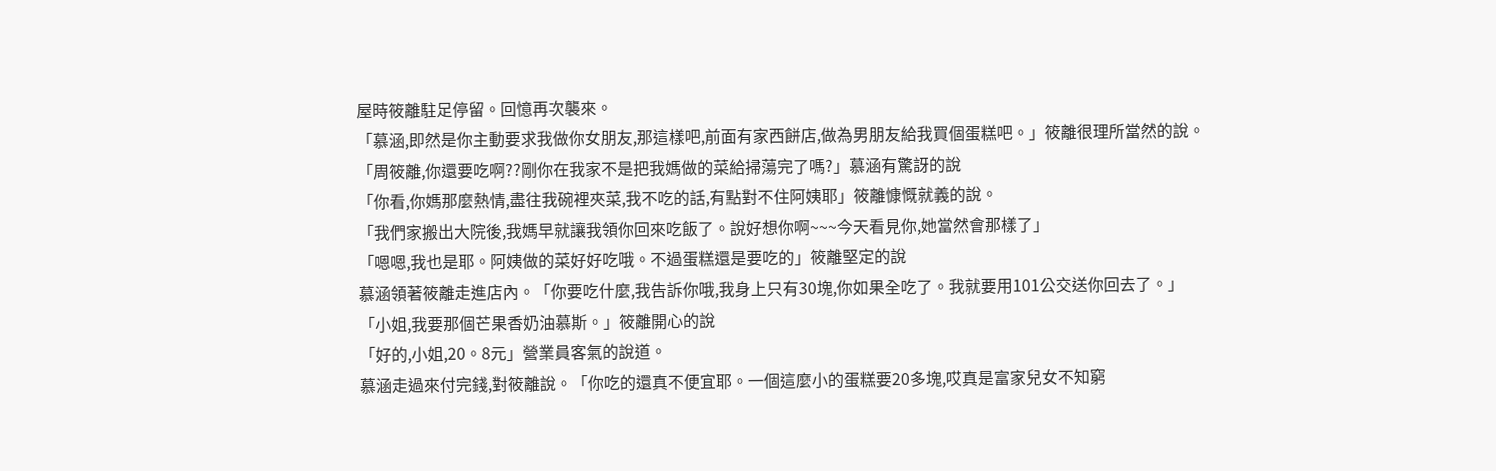屋時筱離駐足停留。回憶再次襲來。
「慕涵,即然是你主動要求我做你女朋友,那這樣吧,前面有家西餅店,做為男朋友給我買個蛋糕吧。」筱離很理所當然的說。
「周筱離,你還要吃啊??剛你在我家不是把我媽做的菜給掃蕩完了嗎?」慕涵有驚訝的說
「你看,你媽那麼熱情,盡往我碗裡夾菜,我不吃的話,有點對不住阿姨耶」筱離慷慨就義的說。
「我們家搬出大院後,我媽早就讓我領你回來吃飯了。說好想你啊~~~今天看見你,她當然會那樣了」
「嗯嗯,我也是耶。阿姨做的菜好好吃哦。不過蛋糕還是要吃的」筱離堅定的說
慕涵領著筱離走進店內。「你要吃什麼,我告訴你哦,我身上只有30塊,你如果全吃了。我就要用101公交送你回去了。」
「小姐,我要那個芒果香奶油慕斯。」筱離開心的說
「好的,小姐,20。8元」營業員客氣的說道。
慕涵走過來付完錢,對筱離說。「你吃的還真不便宜耶。一個這麼小的蛋糕要20多塊,哎真是富家兒女不知窮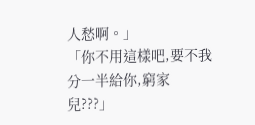人愁啊。」
「你不用這樣吧,要不我分一半給你,窮家兒???」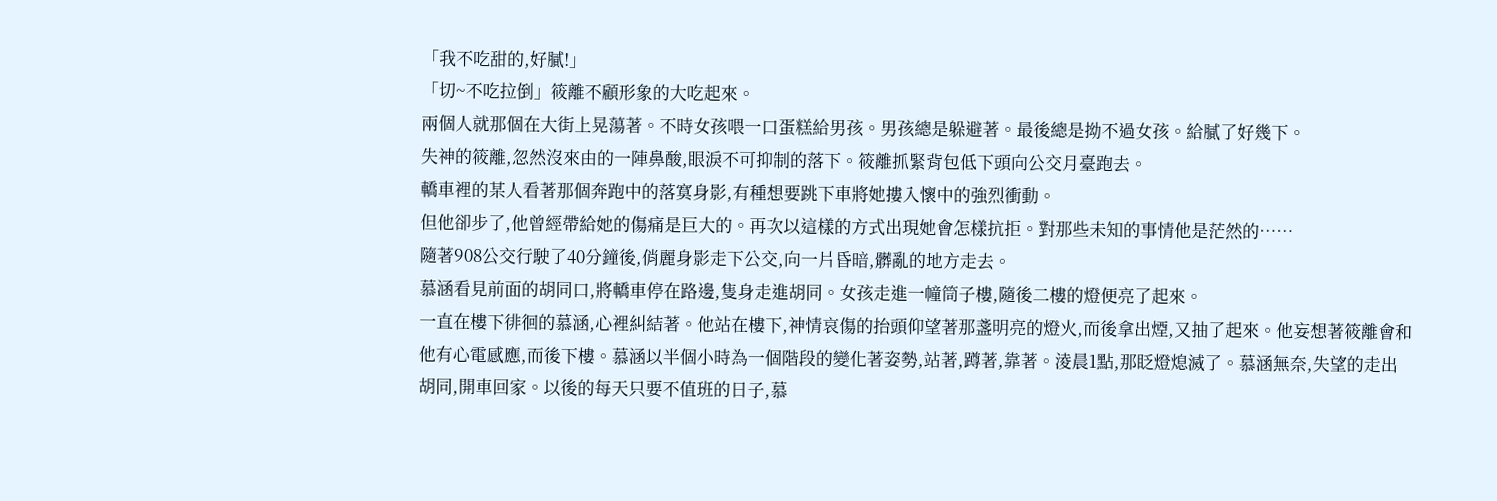「我不吃甜的,好膩!」
「切~不吃拉倒」筱離不顧形象的大吃起來。
兩個人就那個在大街上晃蕩著。不時女孩喂一口蛋糕給男孩。男孩總是躲避著。最後總是拗不過女孩。給膩了好幾下。
失神的筱離,忽然沒來由的一陣鼻酸,眼淚不可抑制的落下。筱離抓緊背包低下頭向公交月臺跑去。
轎車裡的某人看著那個奔跑中的落寞身影,有種想要跳下車將她摟入懷中的強烈衝動。
但他卻步了,他曾經帶給她的傷痛是巨大的。再次以這樣的方式出現她會怎樣抗拒。對那些未知的事情他是茫然的……
隨著908公交行駛了40分鐘後,俏麗身影走下公交,向一片昏暗,髒亂的地方走去。
慕涵看見前面的胡同口,將轎車停在路邊,隻身走進胡同。女孩走進一幢筒子樓,隨後二樓的燈便亮了起來。
一直在樓下徘徊的慕涵,心裡糾結著。他站在樓下,神情哀傷的抬頭仰望著那盞明亮的燈火,而後拿出煙,又抽了起來。他妄想著筱離會和他有心電感應,而後下樓。慕涵以半個小時為一個階段的變化著姿勢,站著,蹲著,靠著。淩晨1點,那眨燈熄滅了。慕涵無奈,失望的走出胡同,開車回家。以後的每天只要不值班的日子,慕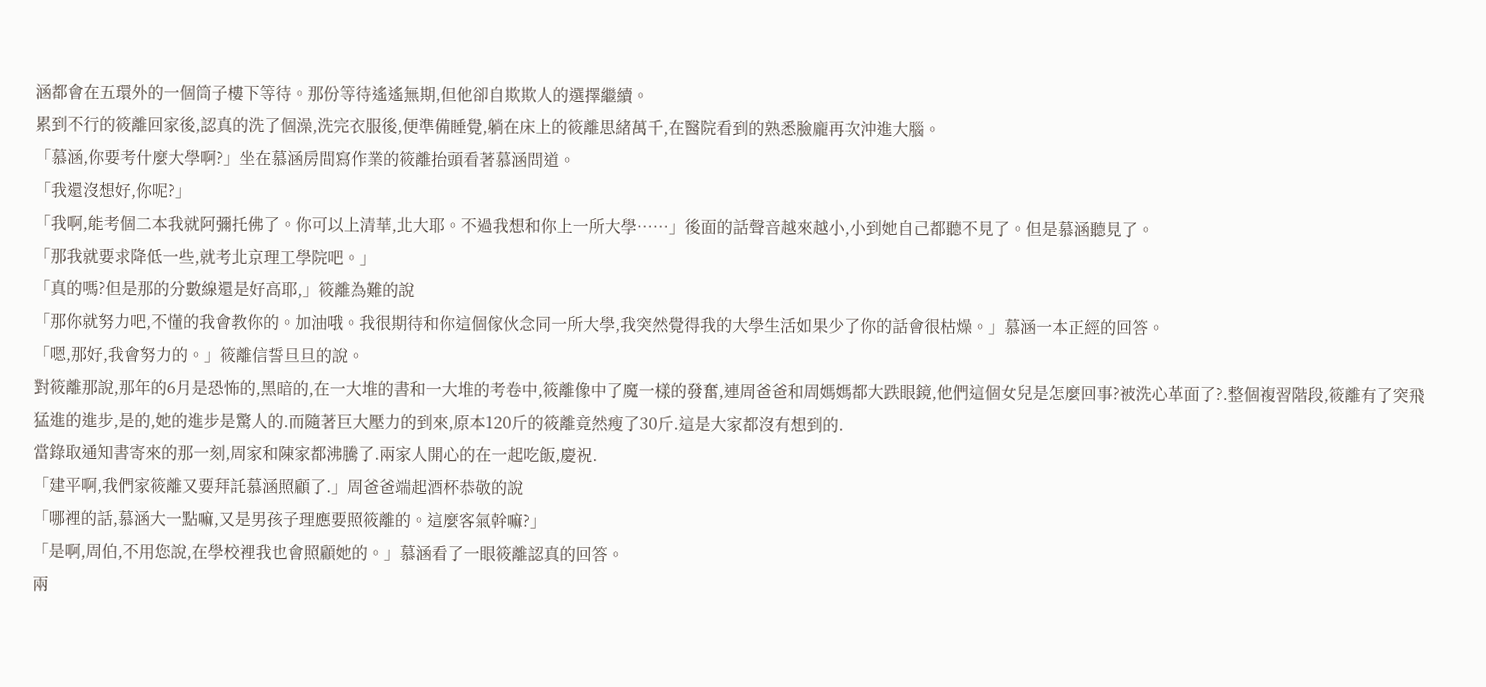涵都會在五環外的一個筒子樓下等待。那份等待遙遙無期,但他卻自欺欺人的選擇繼續。
累到不行的筱離回家後,認真的洗了個澡,洗完衣服後,便準備睡覺,躺在床上的筱離思緒萬千,在醫院看到的熟悉臉龐再次沖進大腦。
「慕涵,你要考什麼大學啊?」坐在慕涵房間寫作業的筱離抬頭看著慕涵問道。
「我還沒想好,你呢?」
「我啊,能考個二本我就阿彌托佛了。你可以上清華,北大耶。不過我想和你上一所大學……」後面的話聲音越來越小,小到她自己都聽不見了。但是慕涵聽見了。
「那我就要求降低一些,就考北京理工學院吧。」
「真的嗎?但是那的分數線還是好高耶,」筱離為難的說
「那你就努力吧,不懂的我會教你的。加油哦。我很期待和你這個傢伙念同一所大學,我突然覺得我的大學生活如果少了你的話會很枯燥。」慕涵一本正經的回答。
「嗯,那好,我會努力的。」筱離信誓旦旦的說。
對筱離那說,那年的6月是恐怖的,黑暗的,在一大堆的書和一大堆的考卷中,筱離像中了魔一樣的發奮,連周爸爸和周媽媽都大跌眼鏡,他們這個女兒是怎麼回事?被洗心革面了?.整個複習階段,筱離有了突飛猛進的進步,是的,她的進步是驚人的.而隨著巨大壓力的到來,原本120斤的筱離竟然瘦了30斤.這是大家都沒有想到的.
當錄取通知書寄來的那一刻,周家和陳家都沸騰了.兩家人開心的在一起吃飯,慶祝.
「建平啊,我們家筱離又要拜託慕涵照顧了.」周爸爸端起酒杯恭敬的說
「哪裡的話,慕涵大一點嘛,又是男孩子理應要照筱離的。這麼客氣幹嘛?」
「是啊,周伯,不用您說,在學校裡我也會照顧她的。」慕涵看了一眼筱離認真的回答。
兩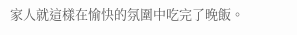家人就這樣在愉快的氛圍中吃完了晚飯。